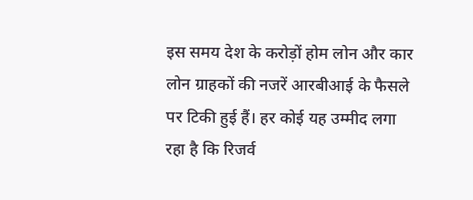इस समय देश के करोड़ों होम लोन और कार लोन ग्राहकों की नजरें आरबीआई के फैसले पर टिकी हुई हैं। हर कोई यह उम्मीद लगा रहा है कि रिजर्व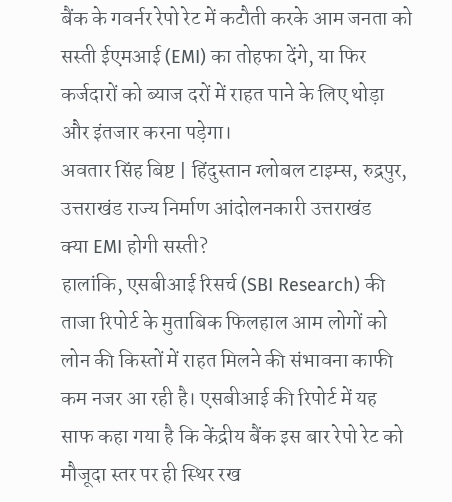बैंक के गवर्नर रेपो रेट में कटौती करके आम जनता को सस्ती ईएमआई (EMI) का तोहफा देंगे, या फिर कर्जदारों को ब्याज दरों में राहत पाने के लिए थोड़ा और इंतजार करना पड़ेगा।
अवतार सिंह बिष्ट | हिंदुस्तान ग्लोबल टाइम्स, रुद्रपुर, उत्तराखंड राज्य निर्माण आंदोलनकारी उत्तराखंड
क्या EMI होगी सस्ती?
हालांकि, एसबीआई रिसर्च (SBI Research) की ताजा रिपोर्ट के मुताबिक फिलहाल आम लोगों को लोन की किस्तों में राहत मिलने की संभावना काफी कम नजर आ रही है। एसबीआई की रिपोर्ट में यह साफ कहा गया है कि केंद्रीय बैंक इस बार रेपो रेट को मौजूदा स्तर पर ही स्थिर रख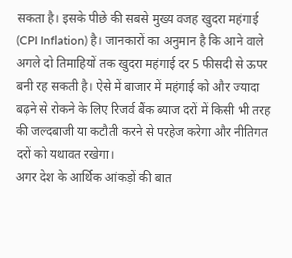सकता है। इसके पीछे की सबसे मुख्य वजह खुदरा महंगाई (CPI Inflation) है। जानकारों का अनुमान है कि आने वाले अगले दो तिमाहियों तक खुदरा महंगाई दर 5 फीसदी से ऊपर बनी रह सकती है। ऐसे में बाजार में महंगाई को और ज्यादा बढ़ने से रोकने के लिए रिजर्व बैंक ब्याज दरों में किसी भी तरह की जल्दबाजी या कटौती करने से परहेज करेगा और नीतिगत दरों को यथावत रखेगा।
अगर देश के आर्थिक आंकड़ों की बात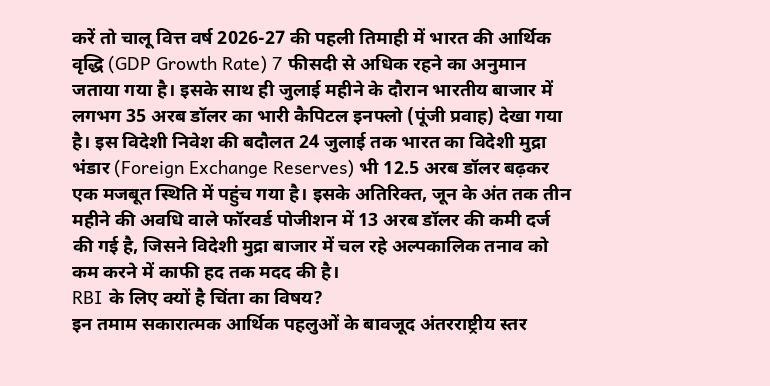करें तो चालू वित्त वर्ष 2026-27 की पहली तिमाही में भारत की आर्थिक वृद्धि (GDP Growth Rate) 7 फीसदी से अधिक रहने का अनुमान जताया गया है। इसके साथ ही जुलाई महीने के दौरान भारतीय बाजार में लगभग 35 अरब डॉलर का भारी कैपिटल इनफ्लो (पूंजी प्रवाह) देखा गया है। इस विदेशी निवेश की बदौलत 24 जुलाई तक भारत का विदेशी मुद्रा भंडार (Foreign Exchange Reserves) भी 12.5 अरब डॉलर बढ़कर एक मजबूत स्थिति में पहुंच गया है। इसके अतिरिक्त, जून के अंत तक तीन महीने की अवधि वाले फॉरवर्ड पोजीशन में 13 अरब डॉलर की कमी दर्ज की गई है, जिसने विदेशी मुद्रा बाजार में चल रहे अल्पकालिक तनाव को कम करने में काफी हद तक मदद की है।
RBI के लिए क्यों है चिंता का विषय?
इन तमाम सकारात्मक आर्थिक पहलुओं के बावजूद अंतरराष्ट्रीय स्तर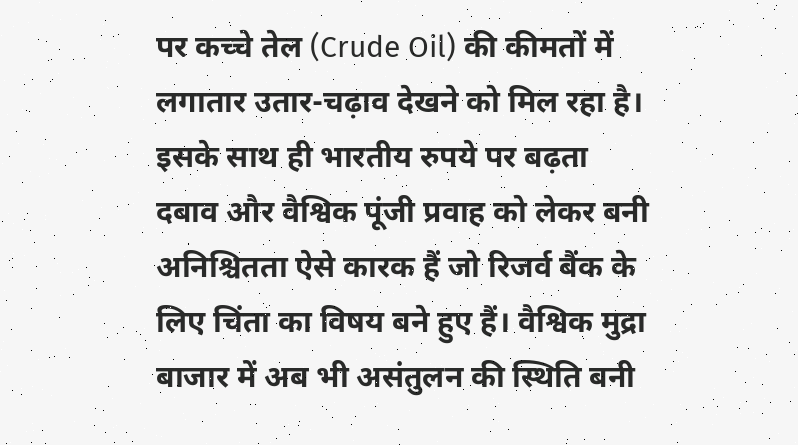पर कच्चे तेल (Crude Oil) की कीमतों में लगातार उतार-चढ़ाव देखने को मिल रहा है। इसके साथ ही भारतीय रुपये पर बढ़ता दबाव और वैश्विक पूंजी प्रवाह को लेकर बनी अनिश्चितता ऐसे कारक हैं जो रिजर्व बैंक के लिए चिंता का विषय बने हुए हैं। वैश्विक मुद्रा बाजार में अब भी असंतुलन की स्थिति बनी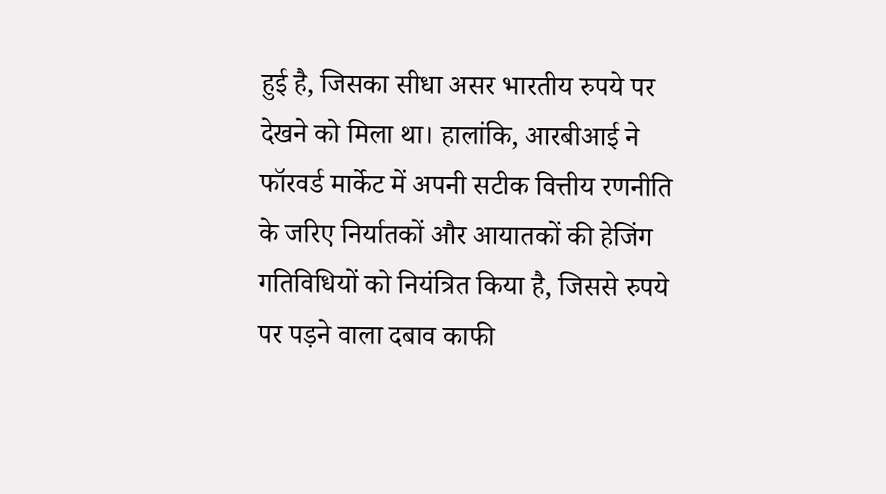हुई है, जिसका सीधा असर भारतीय रुपये पर देखने को मिला था। हालांकि, आरबीआई ने फॉरवर्ड मार्केट में अपनी सटीक वित्तीय रणनीति के जरिए निर्यातकों और आयातकों की हेजिंग गतिविधियों को नियंत्रित किया है, जिससे रुपये पर पड़ने वाला दबाव काफी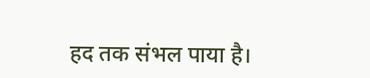हद तक संभल पाया है।